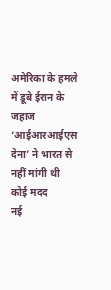अमेरिका के हमले में डूबे ईरान के जहाज ‘आईआरआईएस देना’ ने भारत से नहीं मांगी थी कोई मदद
नई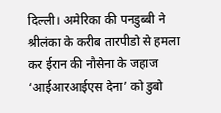दिल्ली। अमेरिका की पनडुब्बी ने श्रीलंका के करीब तारपीडो से हमला कर ईरान की नौसेना के जहाज ‘आईआरआईएस देना’ को डुबो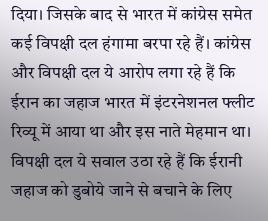दिया। जिसके बाद से भारत में कांग्रेस समेत कई विपक्षी दल हंगामा बरपा रहे हैं। कांग्रेस और विपक्षी दल ये आरोप लगा रहे हैं कि ईरान का जहाज भारत में इंटरनेशनल फ्लीट रिव्यू में आया था और इस नाते मेहमान था। विपक्षी दल ये सवाल उठा रहे हैं कि ईरानी जहाज को डुबोये जाने से बचाने के लिए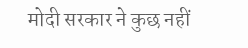मोदी सरकार ने कुछ नहीं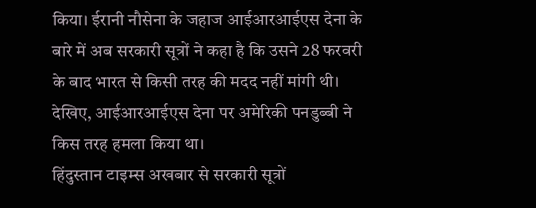किया। ईरानी नौसेना के जहाज आईआरआईएस देना के बारे में अब सरकारी सूत्रों ने कहा है कि उसने 28 फरवरी के बाद भारत से किसी तरह की मदद नहीं मांगी थी। देखिए, आईआरआईएस देना पर अमेरिकी पनडुब्बी ने किस तरह हमला किया था।
हिंदुस्तान टाइम्स अखबार से सरकारी सूत्रों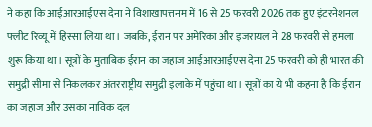ने कहा कि आईआरआईएस देना ने विशाखापत्तनम में 16 से 25 फरवरी 2026 तक हुए इंटरनेशनल फ्लीट रिव्यू में हिस्सा लिया था। जबकि, ईरान पर अमेरिका और इजरायल ने 28 फरवरी से हमला शुरू किया था। सूत्रों के मुताबिक ईरान का जहाज आईआरआईएस देना 25 फरवरी को ही भारत की समुद्री सीमा से निकलकर अंतरराष्ट्रीय समुद्री इलाके में पहुंचा था। सूत्रों का ये भी कहना है कि ईरान का जहाज और उसका नाविक दल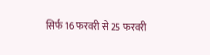सिर्फ 16 फरवरी से 25 फरवरी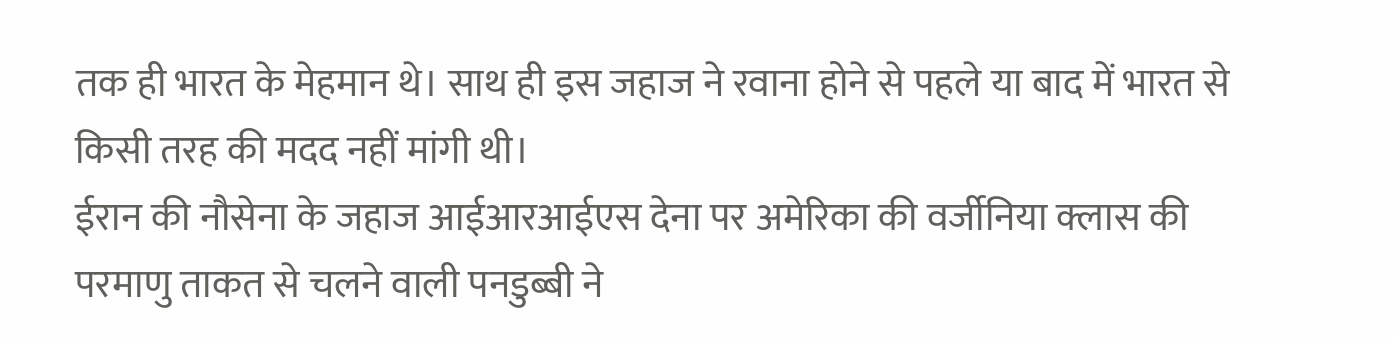तक ही भारत के मेहमान थे। साथ ही इस जहाज ने रवाना होने से पहले या बाद में भारत से किसी तरह की मदद नहीं मांगी थी।
ईरान की नौसेना के जहाज आईआरआईएस देना पर अमेरिका की वर्जीनिया क्लास की परमाणु ताकत से चलने वाली पनडुब्बी ने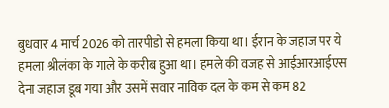बुधवार 4 मार्च 2026 को तारपीडो से हमला किया था। ईरान के जहाज पर ये हमला श्रीलंका के गाले के करीब हुआ था। हमले की वजह से आईआरआईएस देना जहाज डूब गया और उसमें सवार नाविक दल के कम से कम 82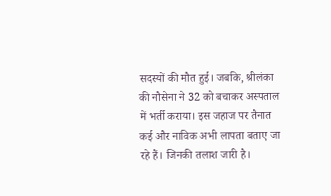सदस्यों की मौत हुई। जबकि, श्रीलंका की नौसेना ने 32 को बचाकर अस्पताल में भर्ती कराया। इस जहाज पर तैनात कई और नाविक अभी लापता बताए जा रहे हैं। जिनकी तलाश जारी है।